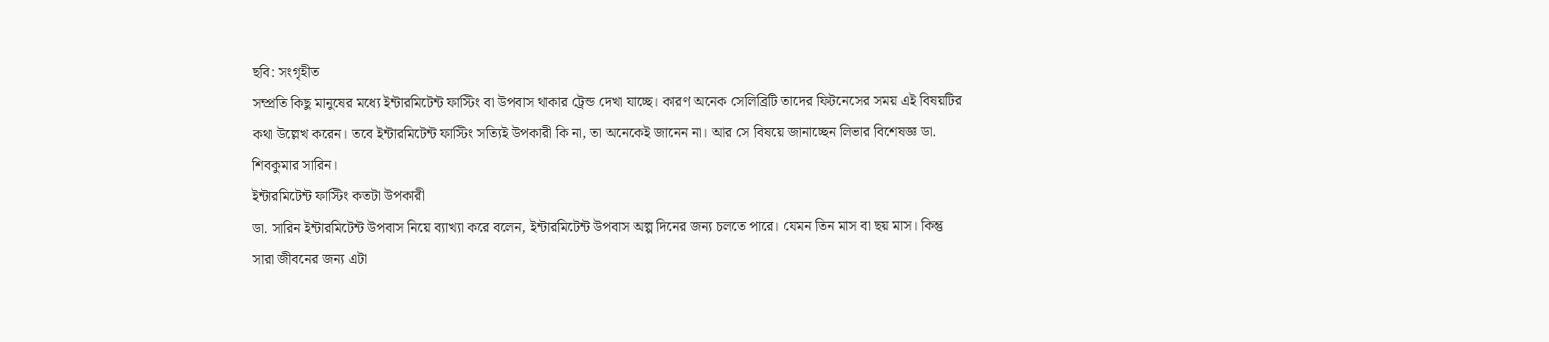ছবি: সংগৃহীত
সম্প্রতি কিছু মানুষের মধ্যে ইন্টারমিটেন্ট ফাস্টিং বা উপবাস থাকার ট্রেন্ড দেখা যাচ্ছে। কারণ অনেক সেলিব্রিটি তাদের ফিটনেসের সময় এই বিষয়টির কথা উল্লেখ করেন। তবে ইন্টারমিটেন্ট ফাস্টিং সত্যিই উপকারী কি না, তা অনেকেই জানেন না। আর সে বিষয়ে জানাচ্ছেন লিভার বিশেষজ্ঞ ডা. শিবকুমার সারিন।
ইন্টারমিটেন্ট ফাস্টিং কতটা উপকারী
ডা. সারিন ইন্টারমিটেন্ট উপবাস নিয়ে ব্যাখ্যা করে বলেন, ইন্টারমিটেন্ট উপবাস অল্প দিনের জন্য চলতে পারে। যেমন তিন মাস বা ছয় মাস। কিন্তু সারা জীবনের জন্য এটা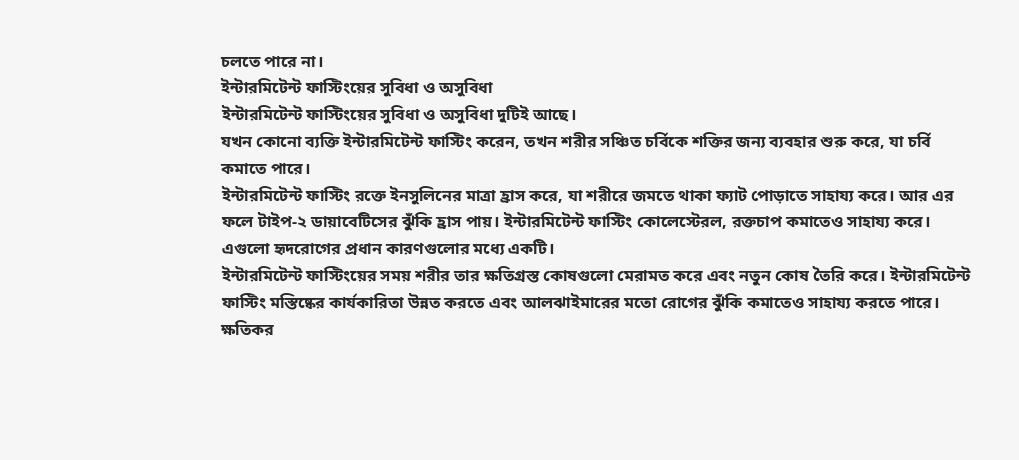চলতে পারে না।
ইন্টারমিটেন্ট ফাস্টিংয়ের সুবিধা ও অসুবিধা
ইন্টারমিটেন্ট ফাস্টিংয়ের সুবিধা ও অসুবিধা দুটিই আছে।
যখন কোনো ব্যক্তি ইন্টারমিটেন্ট ফাস্টিং করেন, তখন শরীর সঞ্চিত চর্বিকে শক্তির জন্য ব্যবহার শুরু করে, যা চর্বি কমাতে পারে।
ইন্টারমিটেন্ট ফাস্টিং রক্তে ইনসুলিনের মাত্রা হ্রাস করে, যা শরীরে জমতে থাকা ফ্যাট পোড়াতে সাহায্য করে। আর এর ফলে টাইপ-২ ডায়াবেটিসের ঝুঁকি হ্রাস পায়। ইন্টারমিটেন্ট ফাস্টিং কোলেস্টেরল, রক্তচাপ কমাতেও সাহায্য করে।
এগুলো হৃদরোগের প্রধান কারণগুলোর মধ্যে একটি।
ইন্টারমিটেন্ট ফাস্টিংয়ের সময় শরীর তার ক্ষতিগ্রস্ত কোষগুলো মেরামত করে এবং নতুন কোষ তৈরি করে। ইন্টারমিটেন্ট ফাস্টিং মস্তিষ্কের কার্যকারিতা উন্নত করতে এবং আলঝাইমারের মতো রোগের ঝুঁকি কমাতেও সাহায্য করতে পারে।
ক্ষতিকর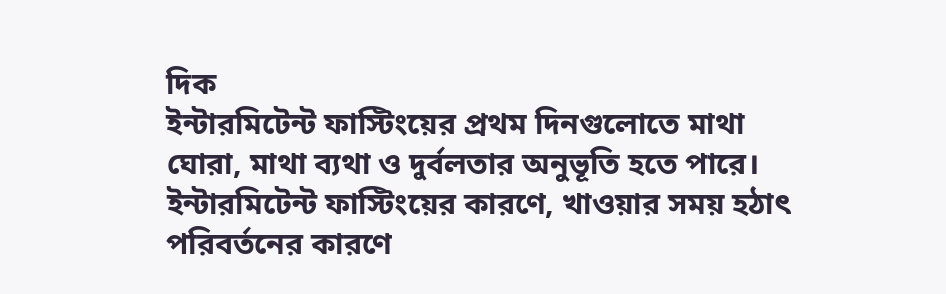দিক
ইন্টারমিটেন্ট ফাস্টিংয়ের প্রথম দিনগুলোতে মাথা ঘোরা, মাথা ব্যথা ও দুর্বলতার অনুভূতি হতে পারে। ইন্টারমিটেন্ট ফাস্টিংয়ের কারণে, খাওয়ার সময় হঠাৎ পরিবর্তনের কারণে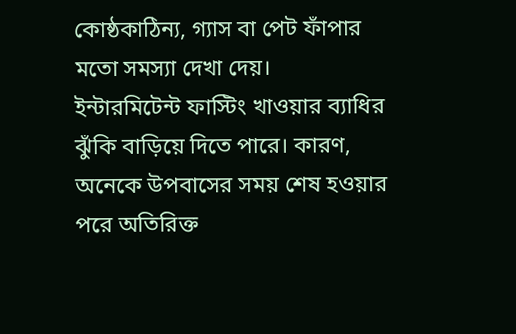কোষ্ঠকাঠিন্য, গ্যাস বা পেট ফাঁপার মতো সমস্যা দেখা দেয়।
ইন্টারমিটেন্ট ফাস্টিং খাওয়ার ব্যাধির ঝুঁকি বাড়িয়ে দিতে পারে। কারণ, অনেকে উপবাসের সময় শেষ হওয়ার পরে অতিরিক্ত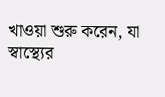খাওয়া শুরু করেন, যা স্বাস্থ্যের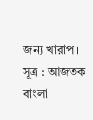জন্য খারাপ।
সূত্র : আজতক বাংলা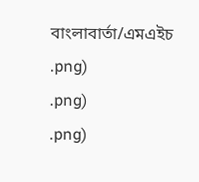বাংলাবার্তা/এমএইচ
.png)
.png)
.png)